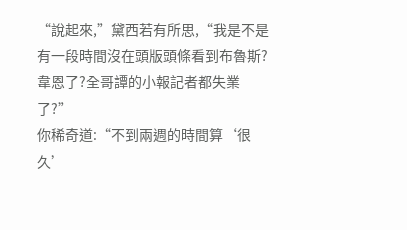“說起來,”黛西若有所思,“我是不是有一段時間沒在頭版頭條看到布魯斯?韋恩了?全哥譚的小報記者都失業了?”
你稀奇道:“不到兩週的時間算‘很久’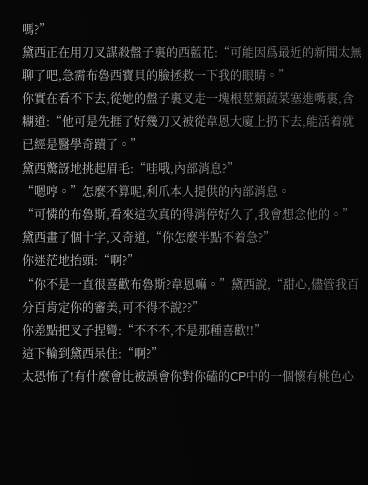嗎?”
黛西正在用刀叉謀殺盤子裏的西藍花:“可能因爲最近的新聞太無聊了吧,急需布魯西寶貝的臉拯救一下我的眼睛。”
你實在看不下去,從她的盤子裏叉走一塊根莖類蔬菜塞進嘴裏,含糊道:“他可是先捱了好幾刀又被從韋恩大廈上扔下去,能活着就已經是醫學奇蹟了。”
黛西驚訝地挑起眉毛:“哇哦,內部消息?”
“嗯哼。”怎麼不算呢,利爪本人提供的內部消息。
“可憐的布魯斯,看來這次真的得消停好久了,我會想念他的。”黛西畫了個十字,又奇道,“你怎麼半點不着急?”
你迷茫地抬頭:“啊?”
“你不是一直很喜歡布魯斯?韋恩嘛。”黛西說,“甜心,儘管我百分百肯定你的審美,可不得不說??”
你差點把叉子捏彎:“不不不,不是那種喜歡!!”
這下輪到黛西呆住:“啊?”
太恐怖了!有什麼會比被誤會你對你磕的CP中的一個懷有桃色心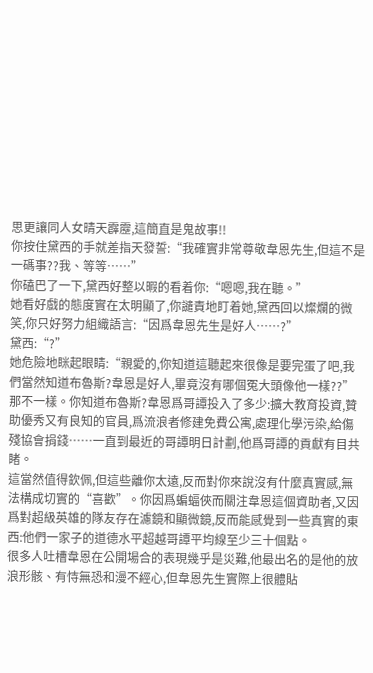思更讓同人女晴天霹靂,這簡直是鬼故事!!
你按住黛西的手就差指天發誓:“我確實非常尊敬韋恩先生,但這不是一碼事??我、等等……”
你磕巴了一下,黛西好整以暇的看着你:“嗯嗯,我在聽。”
她看好戲的態度實在太明顯了,你譴責地盯着她,黛西回以燦爛的微笑,你只好努力組織語言:“因爲韋恩先生是好人……?”
黛西:“?”
她危險地眯起眼睛:“親愛的,你知道這聽起來很像是要完蛋了吧,我們當然知道布魯斯?韋恩是好人,畢竟沒有哪個冤大頭像他一樣??”
那不一樣。你知道布魯斯?韋恩爲哥譚投入了多少:擴大教育投資,贊助優秀又有良知的官員,爲流浪者修建免費公寓,處理化學污染,給傷殘協會捐錢……一直到最近的哥譚明日計劃,他爲哥譚的貢獻有目共睹。
這當然值得欽佩,但這些離你太遠,反而對你來說沒有什麼真實感,無法構成切實的“喜歡”。你因爲蝙蝠俠而關注韋恩這個資助者,又因爲對超級英雄的隊友存在濾鏡和顯微鏡,反而能感覺到一些真實的東西:他們一家子的道德水平超越哥譚平均線至少三十個點。
很多人吐槽韋恩在公開場合的表現幾乎是災難,他最出名的是他的放浪形骸、有恃無恐和漫不經心,但韋恩先生實際上很體貼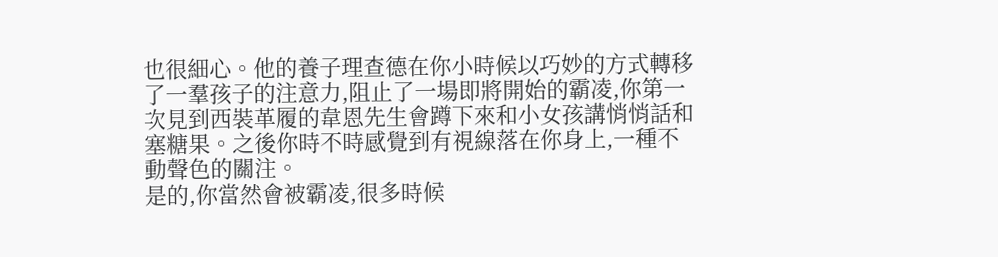也很細心。他的養子理查德在你小時候以巧妙的方式轉移了一羣孩子的注意力,阻止了一場即將開始的霸凌,你第一次見到西裝革履的韋恩先生會蹲下來和小女孩講悄悄話和塞糖果。之後你時不時感覺到有視線落在你身上,一種不動聲色的關注。
是的,你當然會被霸凌,很多時候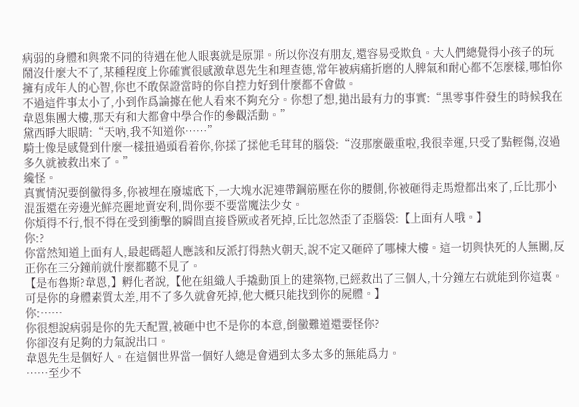病弱的身體和與衆不同的待遇在他人眼裏就是原罪。所以你沒有朋友,還容易受欺負。大人們總覺得小孩子的玩鬧沒什麼大不了,某種程度上你確實很感激韋恩先生和理查德,常年被病痛折磨的人脾氣和耐心都不怎麼樣,哪怕你擁有成年人的心智,你也不敢保證當時的你自控力好到什麼都不會做。
不過這件事太小了,小到作爲論據在他人看來不夠充分。你想了想,拋出最有力的事實:“黑零事件發生的時候我在韋恩集團大樓,那天有和大都會中學合作的參觀活動。”
黛西睜大眼睛:“天吶,我不知道你……”
騎士像是感覺到什麼一樣扭過頭看着你,你揉了揉他毛茸茸的腦袋:“沒那麼嚴重啦,我很幸運,只受了點輕傷,沒過多久就被救出來了。”
纔怪。
真實情況要倒黴得多,你被埋在廢墟底下,一大塊水泥連帶鋼筋壓在你的腰側,你被砸得走馬燈都出來了,丘比那小混蛋還在旁邊光鮮亮麗地賣安利,問你要不要當魔法少女。
你煩得不行,恨不得在受到衝擊的瞬間直接昏厥或者死掉,丘比忽然歪了歪腦袋:【上面有人哦。】
你:?
你當然知道上面有人,最起碼超人應該和反派打得熱火朝天,說不定又砸碎了哪棟大樓。這一切與快死的人無關,反正你在三分鐘前就什麼都聽不見了。
【是布魯斯?韋恩,】孵化者說,【他在組織人手撬動頂上的建築物,已經救出了三個人,十分鐘左右就能到你這裏。可是你的身體素質太差,用不了多久就會死掉,他大概只能找到你的屍體。】
你:……
你很想說病弱是你的先天配置,被砸中也不是你的本意,倒黴難道還要怪你?
你卻沒有足夠的力氣說出口。
韋恩先生是個好人。在這個世界當一個好人總是會遇到太多太多的無能爲力。
……至少不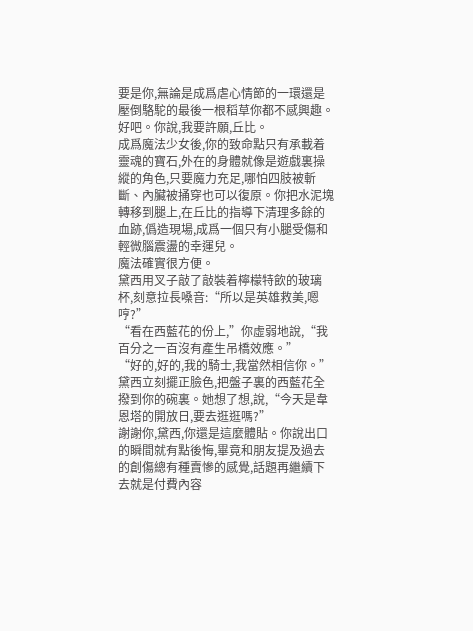要是你,無論是成爲虐心情節的一環還是壓倒駱駝的最後一根稻草你都不感興趣。
好吧。你說,我要許願,丘比。
成爲魔法少女後,你的致命點只有承載着靈魂的寶石,外在的身體就像是遊戲裏操縱的角色,只要魔力充足,哪怕四肢被斬斷、內臟被捅穿也可以復原。你把水泥塊轉移到腿上,在丘比的指導下清理多餘的血跡,僞造現場,成爲一個只有小腿受傷和輕微腦震盪的幸運兒。
魔法確實很方便。
黛西用叉子敲了敲裝着檸檬特飲的玻璃杯,刻意拉長嗓音:“所以是英雄救美,嗯哼?”
“看在西藍花的份上,”你虛弱地說,“我百分之一百沒有產生吊橋效應。”
“好的,好的,我的騎士,我當然相信你。”黛西立刻擺正臉色,把盤子裏的西藍花全撥到你的碗裏。她想了想,說,“今天是韋恩塔的開放日,要去逛逛嗎?”
謝謝你,黛西,你還是這麼體貼。你說出口的瞬間就有點後悔,畢竟和朋友提及過去的創傷總有種賣慘的感覺,話題再繼續下去就是付費內容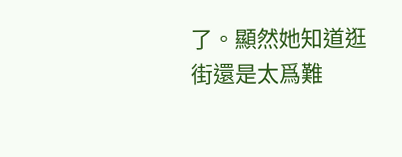了。顯然她知道逛街還是太爲難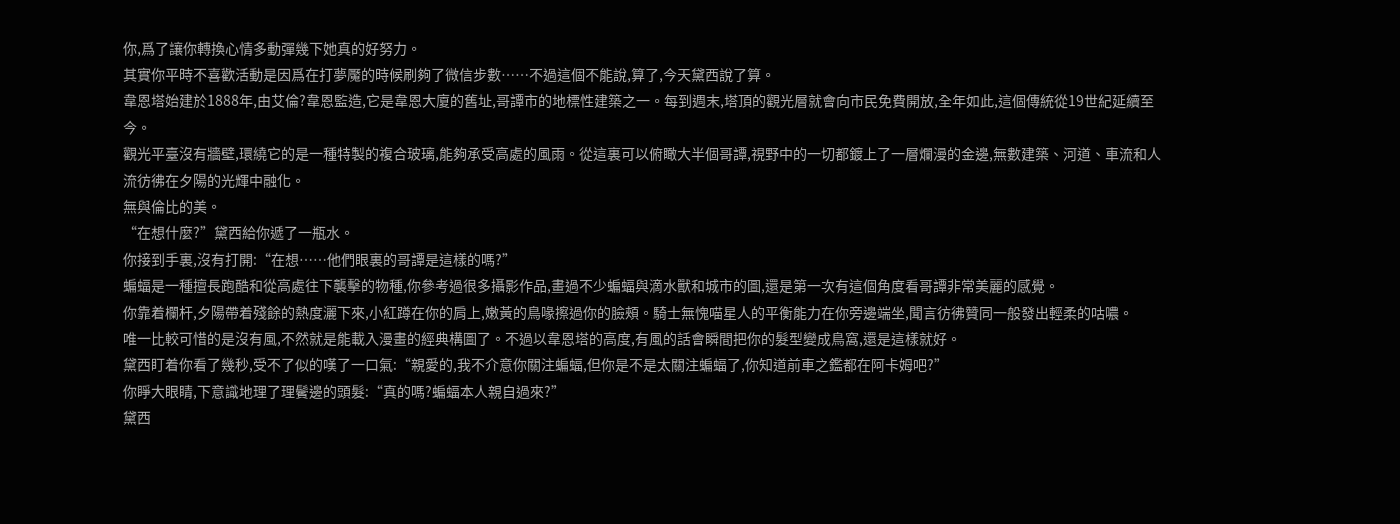你,爲了讓你轉換心情多動彈幾下她真的好努力。
其實你平時不喜歡活動是因爲在打夢魘的時候刷夠了微信步數……不過這個不能說,算了,今天黛西說了算。
韋恩塔始建於1888年,由艾倫?韋恩監造,它是韋恩大廈的舊址,哥譚市的地標性建築之一。每到週末,塔頂的觀光層就會向市民免費開放,全年如此,這個傳統從19世紀延續至今。
觀光平臺沒有牆壁,環繞它的是一種特製的複合玻璃,能夠承受高處的風雨。從這裏可以俯瞰大半個哥譚,視野中的一切都鍍上了一層爛漫的金邊,無數建築、河道、車流和人流彷彿在夕陽的光輝中融化。
無與倫比的美。
“在想什麼?”黛西給你遞了一瓶水。
你接到手裏,沒有打開:“在想……他們眼裏的哥譚是這樣的嗎?”
蝙蝠是一種擅長跑酷和從高處往下襲擊的物種,你參考過很多攝影作品,畫過不少蝙蝠與滴水獸和城市的圖,還是第一次有這個角度看哥譚非常美麗的感覺。
你靠着欄杆,夕陽帶着殘餘的熱度灑下來,小紅蹲在你的肩上,嫩黃的鳥喙擦過你的臉頰。騎士無愧喵星人的平衡能力在你旁邊端坐,聞言彷彿贊同一般發出輕柔的咕噥。
唯一比較可惜的是沒有風,不然就是能載入漫畫的經典構圖了。不過以韋恩塔的高度,有風的話會瞬間把你的髮型變成鳥窩,還是這樣就好。
黛西盯着你看了幾秒,受不了似的嘆了一口氣:“親愛的,我不介意你關注蝙蝠,但你是不是太關注蝙蝠了,你知道前車之鑑都在阿卡姆吧?”
你睜大眼睛,下意識地理了理鬢邊的頭髮:“真的嗎?蝙蝠本人親自過來?”
黛西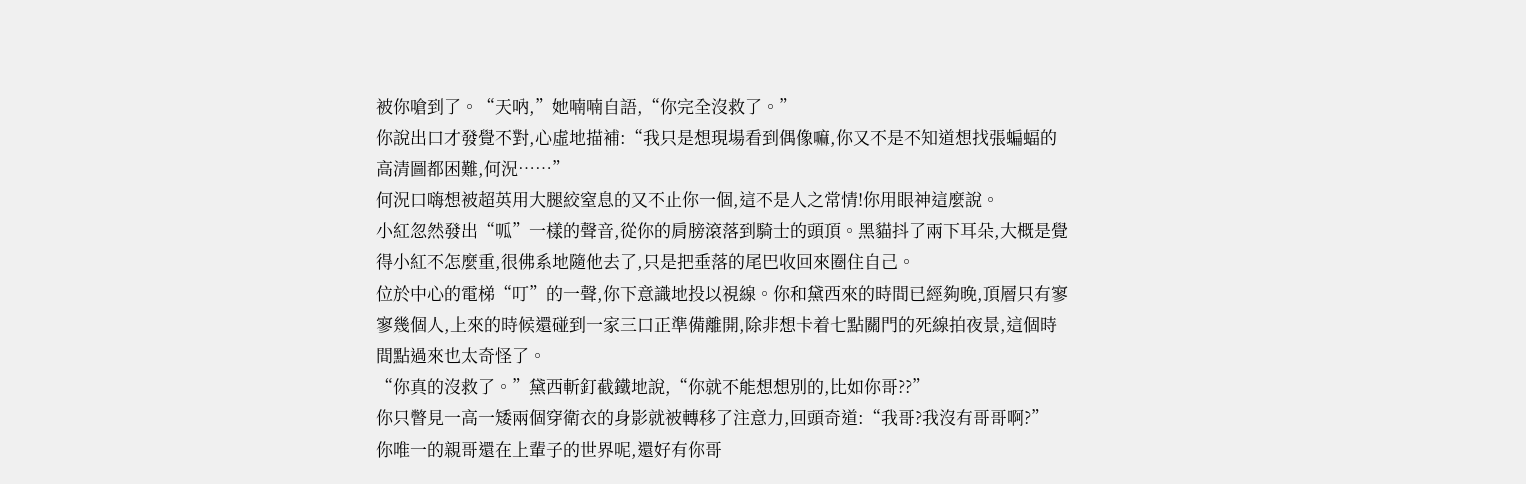被你嗆到了。“天吶,”她喃喃自語,“你完全沒救了。”
你說出口才發覺不對,心虛地描補:“我只是想現場看到偶像嘛,你又不是不知道想找張蝙蝠的高清圖都困難,何況……”
何況口嗨想被超英用大腿絞窒息的又不止你一個,這不是人之常情!你用眼神這麼說。
小紅忽然發出“呱”一樣的聲音,從你的肩膀滾落到騎士的頭頂。黑貓抖了兩下耳朵,大概是覺得小紅不怎麼重,很佛系地隨他去了,只是把垂落的尾巴收回來圈住自己。
位於中心的電梯“叮”的一聲,你下意識地投以視線。你和黛西來的時間已經夠晚,頂層只有寥寥幾個人,上來的時候還碰到一家三口正準備離開,除非想卡着七點關門的死線拍夜景,這個時間點過來也太奇怪了。
“你真的沒救了。”黛西斬釘截鐵地說,“你就不能想想別的,比如你哥??”
你只瞥見一高一矮兩個穿衛衣的身影就被轉移了注意力,回頭奇道:“我哥?我沒有哥哥啊?”
你唯一的親哥還在上輩子的世界呢,還好有你哥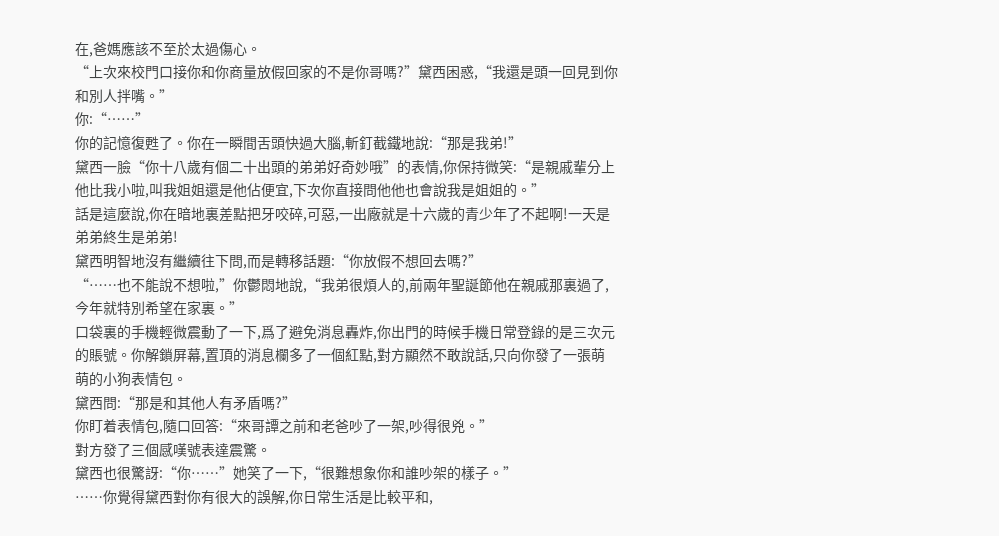在,爸媽應該不至於太過傷心。
“上次來校門口接你和你商量放假回家的不是你哥嗎?”黛西困惑,“我還是頭一回見到你和別人拌嘴。”
你:“……”
你的記憶復甦了。你在一瞬間舌頭快過大腦,斬釘截鐵地說:“那是我弟!”
黛西一臉“你十八歲有個二十出頭的弟弟好奇妙哦”的表情,你保持微笑:“是親戚輩分上他比我小啦,叫我姐姐還是他佔便宜,下次你直接問他他也會說我是姐姐的。”
話是這麼說,你在暗地裏差點把牙咬碎,可惡,一出廠就是十六歲的青少年了不起啊!一天是弟弟終生是弟弟!
黛西明智地沒有繼續往下問,而是轉移話題:“你放假不想回去嗎?”
“……也不能說不想啦,”你鬱悶地說,“我弟很煩人的,前兩年聖誕節他在親戚那裏過了,今年就特別希望在家裏。”
口袋裏的手機輕微震動了一下,爲了避免消息轟炸,你出門的時候手機日常登錄的是三次元的賬號。你解鎖屏幕,置頂的消息欄多了一個紅點,對方顯然不敢說話,只向你發了一張萌萌的小狗表情包。
黛西問:“那是和其他人有矛盾嗎?”
你盯着表情包,隨口回答:“來哥譚之前和老爸吵了一架,吵得很兇。”
對方發了三個感嘆號表達震驚。
黛西也很驚訝:“你……”她笑了一下,“很難想象你和誰吵架的樣子。”
……你覺得黛西對你有很大的誤解,你日常生活是比較平和,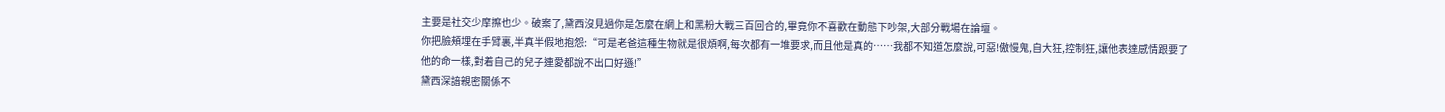主要是社交少摩擦也少。破案了,黛西沒見過你是怎麼在網上和黑粉大戰三百回合的,畢竟你不喜歡在動態下吵架,大部分戰場在論壇。
你把臉頰埋在手臂裏,半真半假地抱怨:“可是老爸這種生物就是很煩啊,每次都有一堆要求,而且他是真的……我都不知道怎麼說,可惡!傲慢鬼,自大狂,控制狂,讓他表達感情跟要了他的命一樣,對着自己的兒子連愛都說不出口好遜!”
黛西深諳親密關係不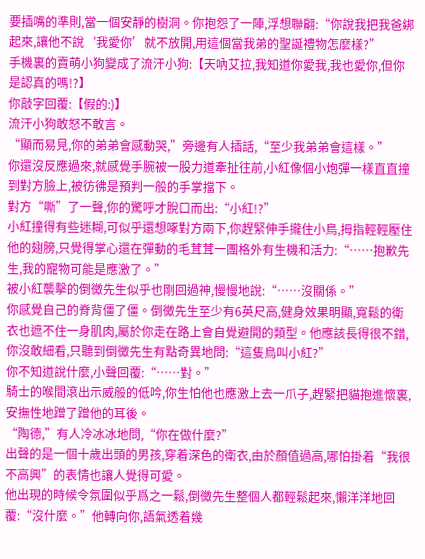要插嘴的準則,當一個安靜的樹洞。你抱怨了一陣,浮想聯翩:“你說我把我爸綁起來,讓他不說‘我愛你’就不放開,用這個當我弟的聖誕禮物怎麼樣?”
手機裏的賣萌小狗變成了流汗小狗:【天吶艾拉,我知道你愛我,我也愛你,但你是認真的嗎!?】
你敲字回覆:【假的:)】
流汗小狗敢怒不敢言。
“顯而易見,你的弟弟會感動哭,”旁邊有人插話,“至少我弟弟會這樣。”
你還沒反應過來,就感覺手腕被一股力道牽扯往前,小紅像個小炮彈一樣直直撞到對方臉上,被彷彿是預判一般的手掌擋下。
對方“嘶”了一聲,你的驚呼才脫口而出:“小紅!?”
小紅撞得有些迷糊,可似乎還想啄對方兩下,你趕緊伸手攏住小鳥,拇指輕輕壓住他的翅膀,只覺得掌心還在彈動的毛茸茸一團格外有生機和活力:“……抱歉先生,我的寵物可能是應激了。”
被小紅襲擊的倒黴先生似乎也剛回過神,慢慢地說:“……沒關係。”
你感覺自己的脊背僵了僵。倒黴先生至少有6英尺高,健身效果明顯,寬鬆的衛衣也遮不住一身肌肉,屬於你走在路上會自覺避開的類型。他應該長得很不錯,你沒敢細看,只聽到倒黴先生有點奇異地問:“這隻鳥叫小紅?”
你不知道說什麼,小聲回覆:“……對。”
騎士的喉間滾出示威般的低吟,你生怕他也應激上去一爪子,趕緊把貓抱進懷裏,安撫性地蹭了蹭他的耳後。
“陶德,”有人冷冰冰地問,“你在做什麼?”
出聲的是一個十歲出頭的男孩,穿着深色的衛衣,由於顏值過高,哪怕掛着“我很不高興”的表情也讓人覺得可愛。
他出現的時候令氛圍似乎爲之一鬆,倒黴先生整個人都輕鬆起來,懶洋洋地回覆:“沒什麼。”他轉向你,語氣透着幾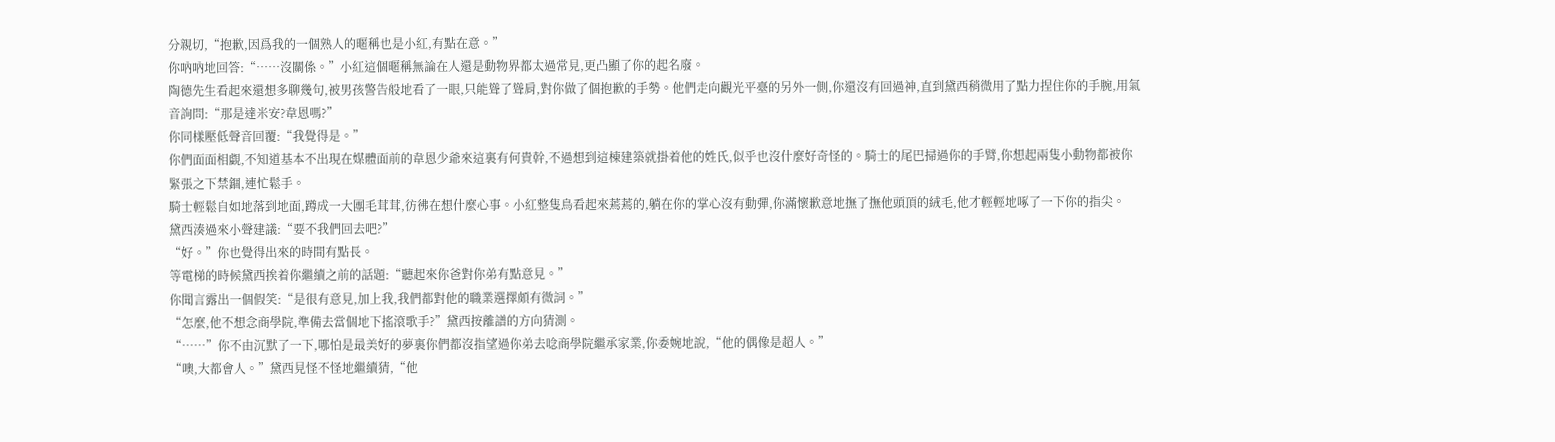分親切,“抱歉,因爲我的一個熟人的暱稱也是小紅,有點在意。”
你吶吶地回答:“……沒關係。”小紅這個暱稱無論在人還是動物界都太過常見,更凸顯了你的起名廢。
陶德先生看起來還想多聊幾句,被男孩警告般地看了一眼,只能聳了聳肩,對你做了個抱歉的手勢。他們走向觀光平臺的另外一側,你還沒有回過神,直到黛西稍微用了點力捏住你的手腕,用氣音詢問:“那是達米安?韋恩嗎?”
你同樣壓低聲音回覆:“我覺得是。”
你們面面相覷,不知道基本不出現在媒體面前的韋恩少爺來這裏有何貴幹,不過想到這棟建築就掛着他的姓氏,似乎也沒什麼好奇怪的。騎士的尾巴掃過你的手臂,你想起兩隻小動物都被你緊張之下禁錮,連忙鬆手。
騎士輕鬆自如地落到地面,蹲成一大團毛茸茸,彷彿在想什麼心事。小紅整隻鳥看起來蔫蔫的,躺在你的掌心沒有動彈,你滿懷歉意地撫了撫他頭頂的絨毛,他才輕輕地啄了一下你的指尖。
黛西湊過來小聲建議:“要不我們回去吧?”
“好。”你也覺得出來的時間有點長。
等電梯的時候黛西挨着你繼續之前的話題:“聽起來你爸對你弟有點意見。”
你聞言露出一個假笑:“是很有意見,加上我,我們都對他的職業選擇頗有微詞。”
“怎麼,他不想念商學院,準備去當個地下搖滾歌手?”黛西按離譜的方向猜測。
“……”你不由沉默了一下,哪怕是最美好的夢裏你們都沒指望過你弟去唸商學院繼承家業,你委婉地說,“他的偶像是超人。”
“噢,大都會人。”黛西見怪不怪地繼續猜,“他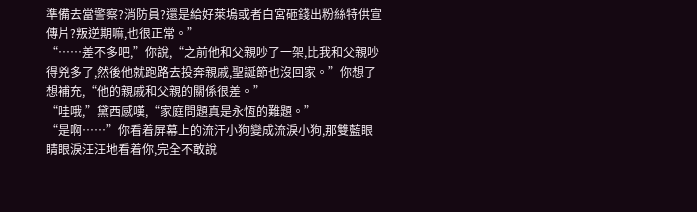準備去當警察?消防員?還是給好萊塢或者白宮砸錢出粉絲特供宣傳片?叛逆期嘛,也很正常。”
“……差不多吧,”你說,“之前他和父親吵了一架,比我和父親吵得兇多了,然後他就跑路去投奔親戚,聖誕節也沒回家。”你想了想補充,“他的親戚和父親的關係很差。”
“哇哦,”黛西感嘆,“家庭問題真是永恆的難題。”
“是啊……”你看着屏幕上的流汗小狗變成流淚小狗,那雙藍眼睛眼淚汪汪地看着你,完全不敢說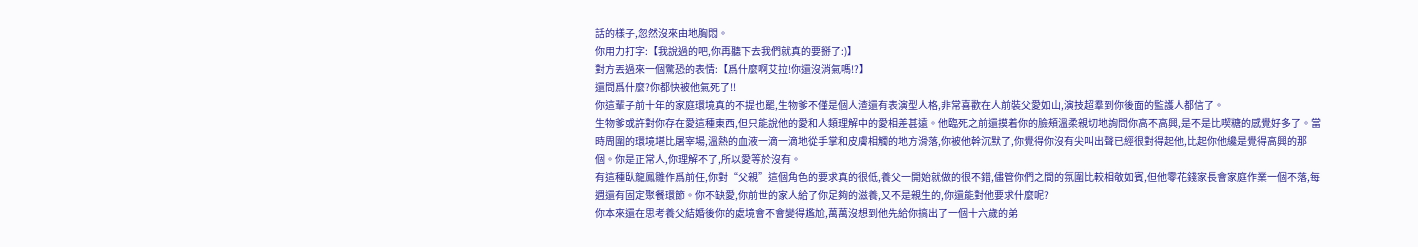話的樣子,忽然沒來由地胸悶。
你用力打字:【我說過的吧,你再聽下去我們就真的要掰了:)】
對方丟過來一個驚恐的表情:【爲什麼啊艾拉!你還沒消氣嗎!?】
還問爲什麼?你都快被他氣死了!!
你這輩子前十年的家庭環境真的不提也罷,生物爹不僅是個人渣還有表演型人格,非常喜歡在人前裝父愛如山,演技超羣到你後面的監護人都信了。
生物爹或許對你存在愛這種東西,但只能說他的愛和人類理解中的愛相差甚遠。他臨死之前還摸着你的臉頰溫柔親切地詢問你高不高興,是不是比喫糖的感覺好多了。當時周圍的環境堪比屠宰場,溫熱的血液一滴一滴地從手掌和皮膚相觸的地方滑落,你被他幹沉默了,你覺得你沒有尖叫出聲已經很對得起他,比起你他纔是覺得高興的那個。你是正常人,你理解不了,所以愛等於沒有。
有這種臥龍鳳雛作爲前任,你對“父親”這個角色的要求真的很低,養父一開始就做的很不錯,儘管你們之間的氛圍比較相敬如賓,但他零花錢家長會家庭作業一個不落,每週還有固定聚餐環節。你不缺愛,你前世的家人給了你足夠的滋養,又不是親生的,你還能對他要求什麼呢?
你本來還在思考養父結婚後你的處境會不會變得尷尬,萬萬沒想到他先給你搞出了一個十六歲的弟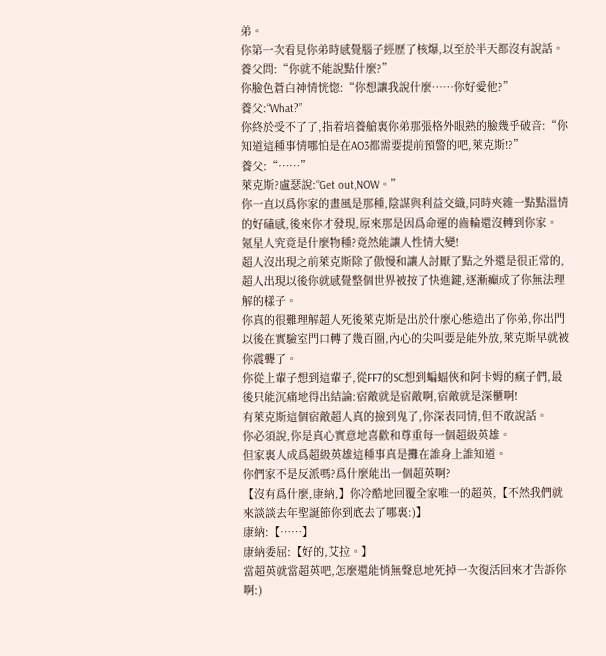弟。
你第一次看見你弟時感覺腦子經歷了核爆,以至於半天都沒有說話。
養父問:“你就不能說點什麼?”
你臉色蒼白神情恍惚:“你想讓我說什麼……你好愛他?”
養父:“What?”
你終於受不了了,指着培養艙裏你弟那張格外眼熟的臉幾乎破音:“你知道這種事情哪怕是在AO3都需要提前預警的吧,萊克斯!?”
養父:“……”
萊克斯?盧瑟說:“Get out,NOW。”
你一直以爲你家的畫風是那種,陰謀與利益交織,同時夾雜一點點溫情的好磕感,後來你才發現,原來那是因爲命運的齒輪還沒轉到你家。
氪星人究竟是什麼物種?竟然能讓人性情大變!
超人沒出現之前萊克斯除了傲慢和讓人討厭了點之外還是很正常的,超人出現以後你就感覺整個世界被按了快進鍵,逐漸癲成了你無法理解的樣子。
你真的很難理解超人死後萊克斯是出於什麼心態造出了你弟,你出門以後在實驗室門口轉了幾百圈,內心的尖叫要是能外放,萊克斯早就被你震聾了。
你從上輩子想到這輩子,從FF7的SC想到蝙蝠俠和阿卡姆的瘋子們,最後只能沉痛地得出結論:宿敵就是宿敵啊,宿敵就是深櫃啊!
有萊克斯這個宿敵超人真的撿到鬼了,你深表同情,但不敢說話。
你必須說,你是真心實意地喜歡和尊重每一個超級英雄。
但家裏人成爲超級英雄這種事真是攤在誰身上誰知道。
你們家不是反派嗎?爲什麼能出一個超英啊?
【沒有爲什麼,康納,】你冷酷地回覆全家唯一的超英,【不然我們就來談談去年聖誕節你到底去了哪裏:)】
康納:【……】
康納委屈:【好的,艾拉。】
當超英就當超英吧,怎麼還能悄無聲息地死掉一次復活回來才告訴你啊:)